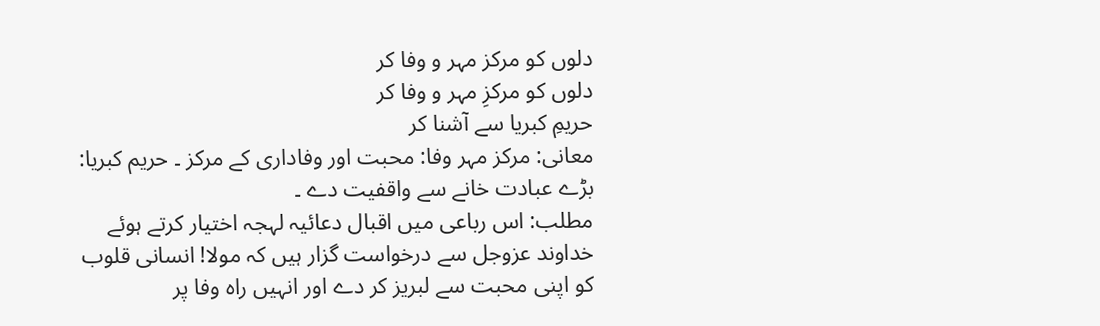دلوں کو مرکز مہر و وفا کر
دلوں کو مرکزِ مہر و وفا کر
حریمِ کبریا سے آشنا کر
معانی: مرکز مہر وفا: محبت اور وفاداری کے مرکز ۔ حریم کبریا: بڑے عبادت خانے سے واقفیت دے ۔
مطلب: اس رباعی میں اقبال دعائیہ لہجہ اختیار کرتے ہوئے خداوند عزوجل سے درخواست گزار ہیں کہ مولا! انسانی قلوب کو اپنی محبت سے لبریز کر دے اور انہیں راہ وفا پر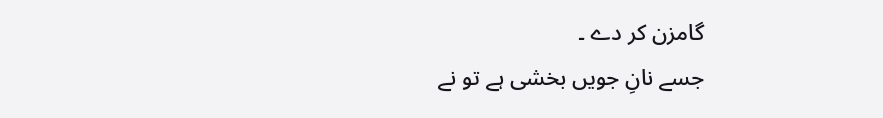گامزن کر دے ۔
جسے نانِ جویں بخشی ہے تو نے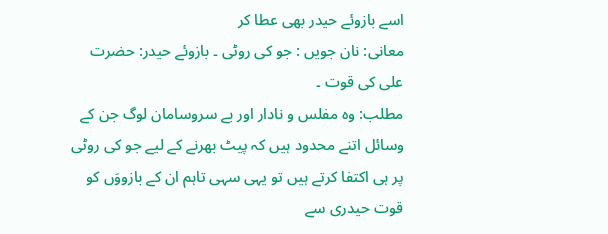اسے بازوئے حیدر بھی عطا کر
معانی: نان جویں : جو کی روٹی ۔ بازوئے حیدر: حضرت علی کی قوت ۔
مطلب: وہ مفلس و نادار اور بے سروسامان لوگ جن کے وسائل اتنے محدود ہیں کہ پیٹ بھرنے کے لیے جو کی روٹی پر ہی اکتفا کرتے ہیں تو یہی سہی تاہم ان کے بازووَں کو قوت حیدری سے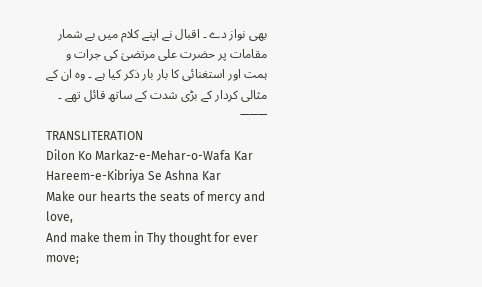بھی نواز دے ۔ اقبال نے اپنے کلام میں بے شمار مقامات پر حضرت علی مرتضیٰ کی جرات و ہمت اور استغنائی کا بار بار ذکر کیا ہے ۔ وہ ان کے مثالی کردار کے بڑی شدت کے ساتھ قائل تھے ۔
———
TRANSLITERATION
Dilon Ko Markaz-e-Mehar-o-Wafa Kar
Hareem-e-Kibriya Se Ashna Kar
Make our hearts the seats of mercy and love,
And make them in Thy thought for ever move;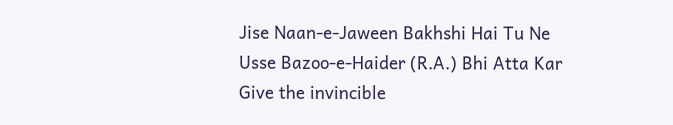Jise Naan-e-Jaween Bakhshi Hai Tu Ne
Usse Bazoo-e-Haider (R.A.) Bhi Atta Kar
Give the invincible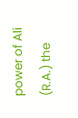power of Ali (R.A.) the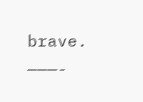brave.
———-